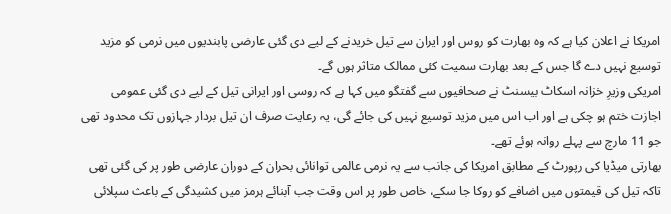امریکا نے اعلان کیا ہے کہ وہ بھارت کو روس اور ایران سے تیل خریدنے کے لیے دی گئی عارضی پابندیوں میں نرمی کو مزید توسیع نہیں دے گا جس کے بعد بھارت سمیت کئی ممالک متاثر ہوں گے۔
امریکی وزیرِ خزانہ اسکاٹ بیسنٹ نے صحافیوں سے گفتگو میں کہا ہے کہ روسی اور ایرانی تیل کے لیے دی گئی عمومی اجازت ختم ہو چکی ہے اور اب اس میں مزید توسیع نہیں کی جائے گی، یہ رعایت صرف ان تیل بردار جہازوں تک محدود تھی جو 11 مارچ سے پہلے روانہ ہوئے تھے۔
بھارتی میڈیا کی رپورٹ کے مطابق امریکا کی جانب سے یہ نرمی عالمی توانائی بحران کے دوران عارضی طور پر کی گئی تھی تاکہ تیل کی قیمتوں میں اضافے کو روکا جا سکے، خاص طور پر اس وقت جب آبنائے ہرمز میں کشیدگی کے باعث سپلائی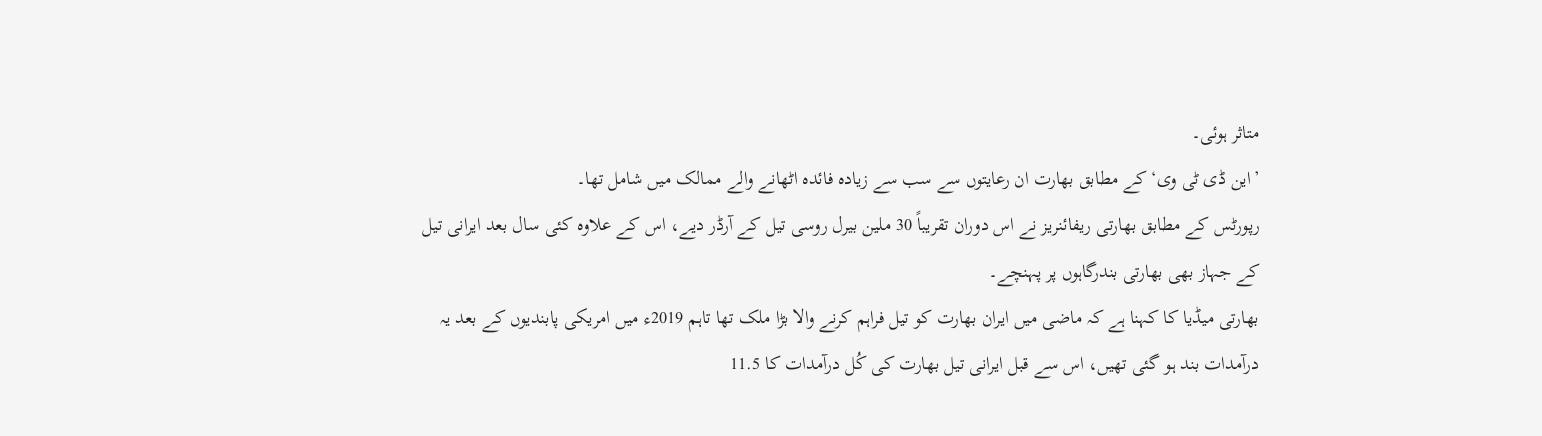متاثر ہوئی۔
’این ڈی ٹی وی‘ کے مطابق بھارت ان رعایتوں سے سب سے زیادہ فائدہ اٹھانے والے ممالک میں شامل تھا۔
رپورٹس کے مطابق بھارتی ریفائنریز نے اس دوران تقریباً 30 ملین بیرل روسی تیل کے آرڈر دیے، اس کے علاوہ کئی سال بعد ایرانی تیل کے جہاز بھی بھارتی بندرگاہوں پر پہنچے۔
بھارتی میڈیا کا کہنا ہے کہ ماضی میں ایران بھارت کو تیل فراہم کرنے والا بڑا ملک تھا تاہم 2019ء میں امریکی پابندیوں کے بعد یہ درآمدات بند ہو گئی تھیں، اس سے قبل ایرانی تیل بھارت کی کُل درآمدات کا 11.5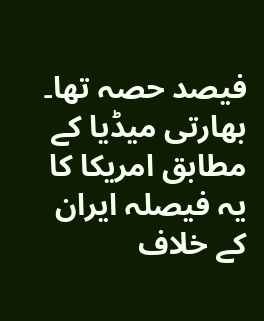فیصد حصہ تھا۔
بھارتی میڈیا کے مطابق امریکا کا یہ فیصلہ ایران کے خلاف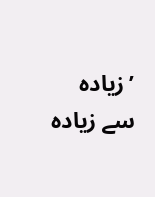’زیادہ سے زیادہ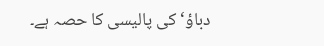دباؤ‘ کی پالیسی کا حصہ ہے۔